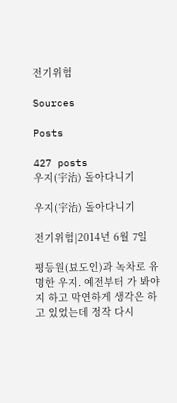전기위험

Sources

Posts

427 posts
우지(宇治) 돌아다니기

우지(宇治) 돌아다니기

전기위험|2014년 6월 7일

평등원(뵤도인)과 녹차로 유명한 우지. 예전부터 가 봐야지 하고 막연하게 생각은 하고 있었는데 정작 다시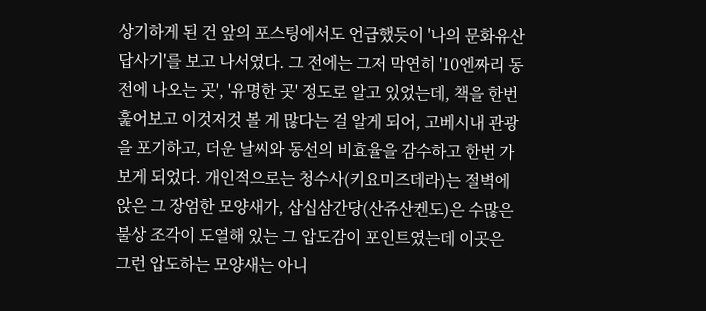상기하게 된 건 앞의 포스팅에서도 언급했듯이 '나의 문화유산답사기'를 보고 나서였다. 그 전에는 그저 막연히 '10엔짜리 동전에 나오는 곳', '유명한 곳' 정도로 알고 있었는데, 책을 한번 훑어보고 이것저것 볼 게 많다는 걸 알게 되어, 고베시내 관광을 포기하고, 더운 날씨와 동선의 비효율을 감수하고 한번 가 보게 되었다. 개인적으로는 청수사(키요미즈데라)는 절벽에 앉은 그 장엄한 모양새가, 삽십삼간당(산쥬산켄도)은 수많은 불상 조각이 도열해 있는 그 압도감이 포인트였는데 이곳은 그런 압도하는 모양새는 아니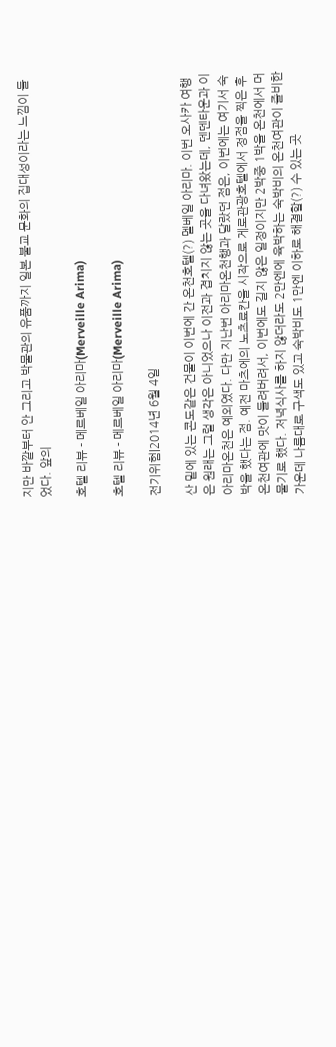지만 바깥부터 안 그리고 박물관의 유품까지 일본 불교 문화의 집대성이라는 느낌이 들었다. 앞의

호텔 리뷰 - 메르베일 아리마(Merveille Arima)

호텔 리뷰 - 메르베일 아리마(Merveille Arima)

전기위험|2014년 6월 4일

산 밑에 있는 콘도같은 건물이 이번에 간 온천호텔(?) 멜베일 아리마. 이번 오사카 여행은 원래는 그럴 생각은 아니었으나 이전과 겹치지 않는 곳을 다녀왔는데, 덴덴타운과 이 아리마온천은 예외였다. 다만 지난번 아리마온천행과 달랐던 점은, 이번에는 여기서 숙박을 했다는 점. 예전 마츠에의 노츠료칸을 시작으로 게로관광호텔에서 정점을 찍은 후 온천여관에 맛이 들려버려서, 이번에도 길지 않은 일정이지만 2박중 1박을 온천에서 머물기로 했다. 저녁식사를 하지 않더라도 2만엔에 육박하는 숙박비의 온천여관이 즐비한 가운데 나름대로 구색도 있고 숙박비도 1만엔 이하로 해결할(?) 수 있는 곳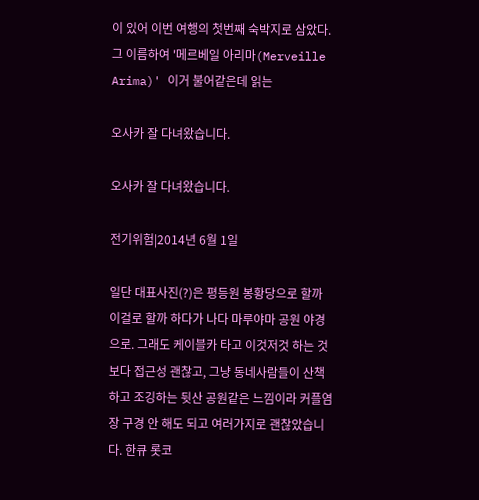이 있어 이번 여행의 첫번째 숙박지로 삼았다. 그 이름하여 '메르베일 아리마(Merveille Arima)' 이거 불어같은데 읽는

오사카 잘 다녀왔습니다.

오사카 잘 다녀왔습니다.

전기위험|2014년 6월 1일

일단 대표사진(?)은 평등원 봉황당으로 할까 이걸로 할까 하다가 나다 마루야마 공원 야경으로. 그래도 케이블카 타고 이것저것 하는 것보다 접근성 괜찮고, 그냥 동네사람들이 산책하고 조깅하는 뒷산 공원같은 느낌이라 커플염장 구경 안 해도 되고 여러가지로 괜찮았습니다. 한큐 롯코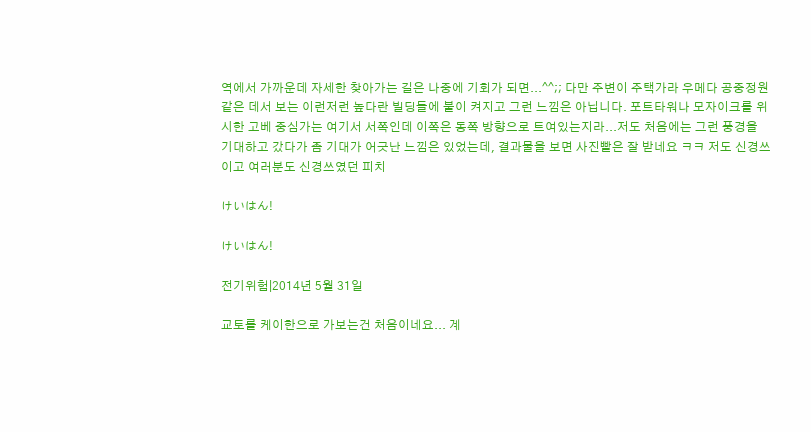역에서 가까운데 자세한 찾아가는 길은 나중에 기회가 되면...^^;; 다만 주변이 주택가라 우메다 공중정원같은 데서 보는 이런저런 높다란 빌딩들에 불이 켜지고 그런 느낌은 아닙니다. 포트타워나 모자이크를 위시한 고베 중심가는 여기서 서쪽인데 이쪽은 동쪽 방향으로 트여있는지라...저도 처음에는 그런 풍경을 기대하고 갔다가 좀 기대가 어긋난 느낌은 있었는데, 결과물을 보면 사진빨은 잘 받네요 ㅋㅋ 저도 신경쓰이고 여러분도 신경쓰였던 피치

けいはん!

けいはん!

전기위험|2014년 5월 31일

교토를 케이한으로 가보는건 처음이네요... 계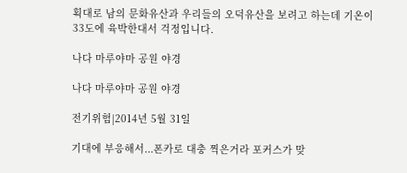획대로 남의 문화유산과 우리들의 오덕유산을 보려고 하는데 기온이 33도에 육박한대서 걱정입니다.

나다 마루야마 공원 야경

나다 마루야마 공원 야경

전기위험|2014년 5월 31일

기대에 부응해서...폰카로 대충 찍은거라 포커스가 맞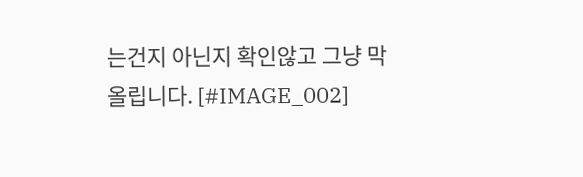는건지 아닌지 확인않고 그냥 막 올립니다. [#IMAGE_002]